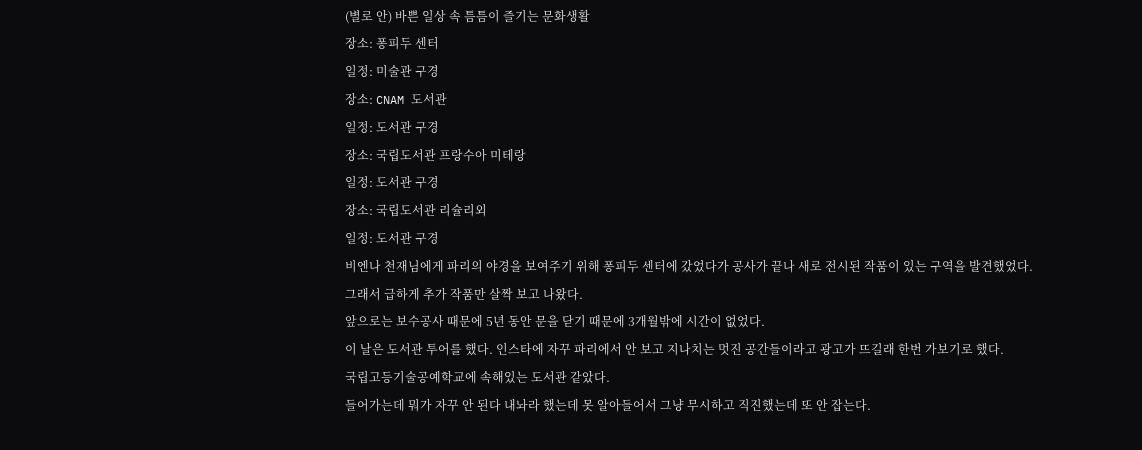(별로 안) 바쁜 일상 속 틈틈이 즐기는 문화생활
장소: 퐁피두 센터
일정: 미술관 구경
장소: CNAM 도서관
일정: 도서관 구경
장소: 국립도서관 프랑수아 미테랑
일정: 도서관 구경
장소: 국립도서관 리슐리외
일정: 도서관 구경
비엔나 천재님에게 파리의 야경을 보여주기 위해 퐁피두 센터에 갔었다가 공사가 끝나 새로 전시된 작품이 있는 구역을 발견했었다.
그래서 급하게 추가 작품만 살짝 보고 나왔다.
앞으로는 보수공사 때문에 5년 동안 문을 닫기 때문에 3개월밖에 시간이 없었다.
이 날은 도서관 투어를 했다. 인스타에 자꾸 파리에서 안 보고 지나치는 멋진 공간들이라고 광고가 뜨길래 한번 가보기로 했다.
국립고등기술공예학교에 속해있는 도서관 같았다.
들어가는데 뭐가 자꾸 안 된다 내놔라 했는데 못 알아들어서 그냥 무시하고 직진했는데 또 안 잡는다.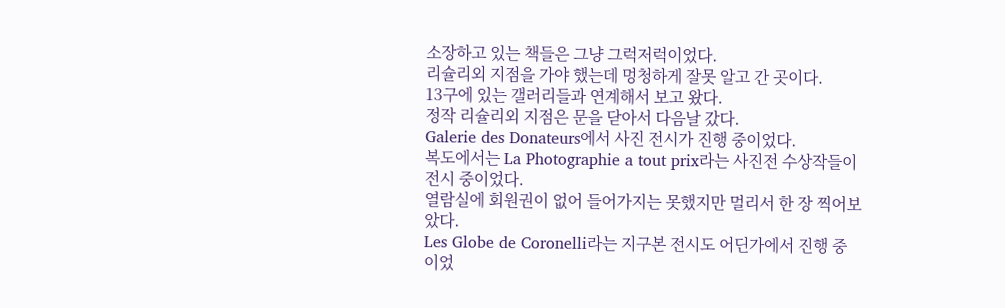소장하고 있는 책들은 그냥 그럭저럭이었다.
리슐리외 지점을 가야 했는데 멍청하게 잘못 알고 간 곳이다.
13구에 있는 갤러리들과 연계해서 보고 왔다.
정작 리슐리외 지점은 문을 닫아서 다음날 갔다.
Galerie des Donateurs에서 사진 전시가 진행 중이었다.
복도에서는 La Photographie a tout prix라는 사진전 수상작들이 전시 중이었다.
열람실에 회원권이 없어 들어가지는 못했지만 멀리서 한 장 찍어보았다.
Les Globe de Coronelli라는 지구본 전시도 어딘가에서 진행 중이었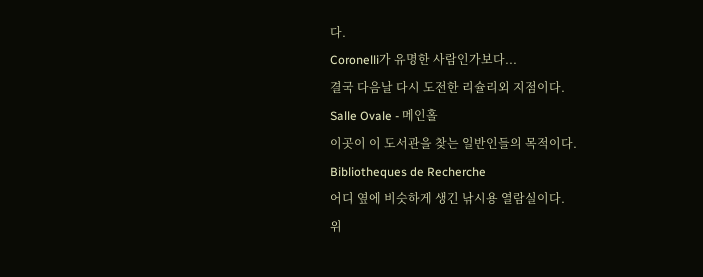다.
Coronelli가 유명한 사람인가보다...
결국 다음날 다시 도전한 리슐리외 지점이다.
Salle Ovale - 메인홀
이곳이 이 도서관을 찾는 일반인들의 목적이다.
Bibliotheques de Recherche
어디 옆에 비슷하게 생긴 낚시용 열람실이다.
위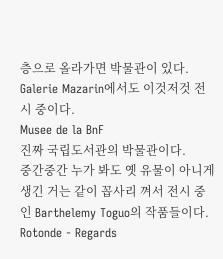층으로 올라가면 박물관이 있다.
Galerie Mazarin에서도 이것저것 전시 중이다.
Musee de la BnF
진짜 국립도서관의 박물관이다.
중간중간 누가 봐도 옛 유물이 아니게 생긴 거는 같이 꼽사리 껴서 전시 중인 Barthelemy Toguo의 작품들이다.
Rotonde - Regards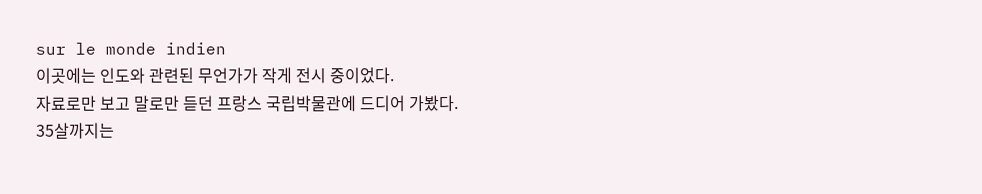sur le monde indien
이곳에는 인도와 관련된 무언가가 작게 전시 중이었다.
자료로만 보고 말로만 듣던 프랑스 국립박물관에 드디어 가봤다.
35살까지는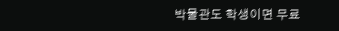박물관도 학생이면 무료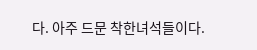다. 아주 드문 착한녀석들이다.